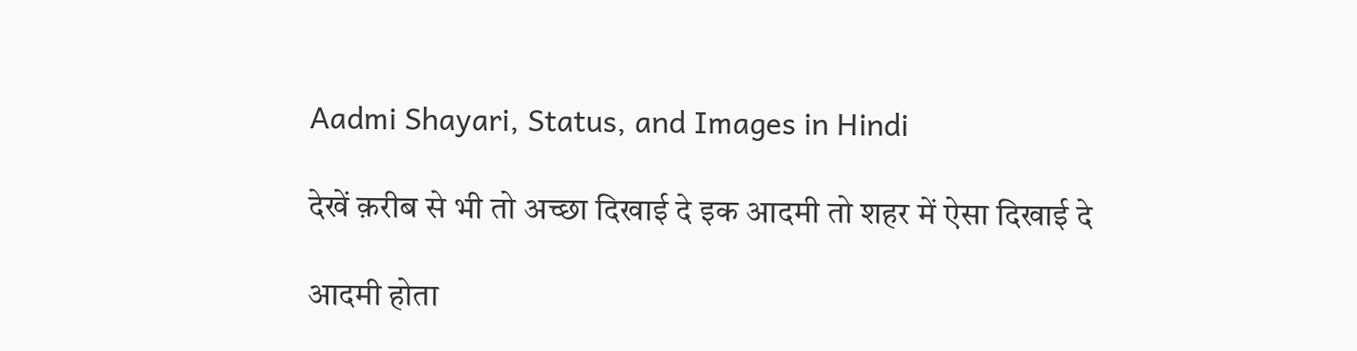Aadmi Shayari, Status, and Images in Hindi

देखें क़रीब से भी तो अच्छा दिखाई दे इक आदमी तो शहर में ऐसा दिखाई दे

आदमी होता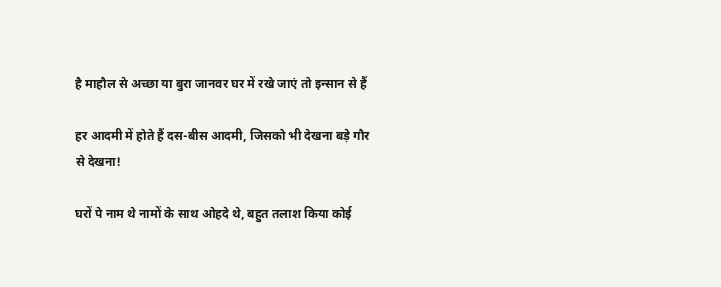है माहौल से अच्छा या बुरा जानवर घर में रखे जाएं तो इन्सान से हैं

हर आदमी में होते हैं दस-बीस आदमी, जिसको भी देखना बड़े गौर से देखना!

घरों पे नाम थे नामों के साथ ओहदे थे, बहुत तलाश किया कोई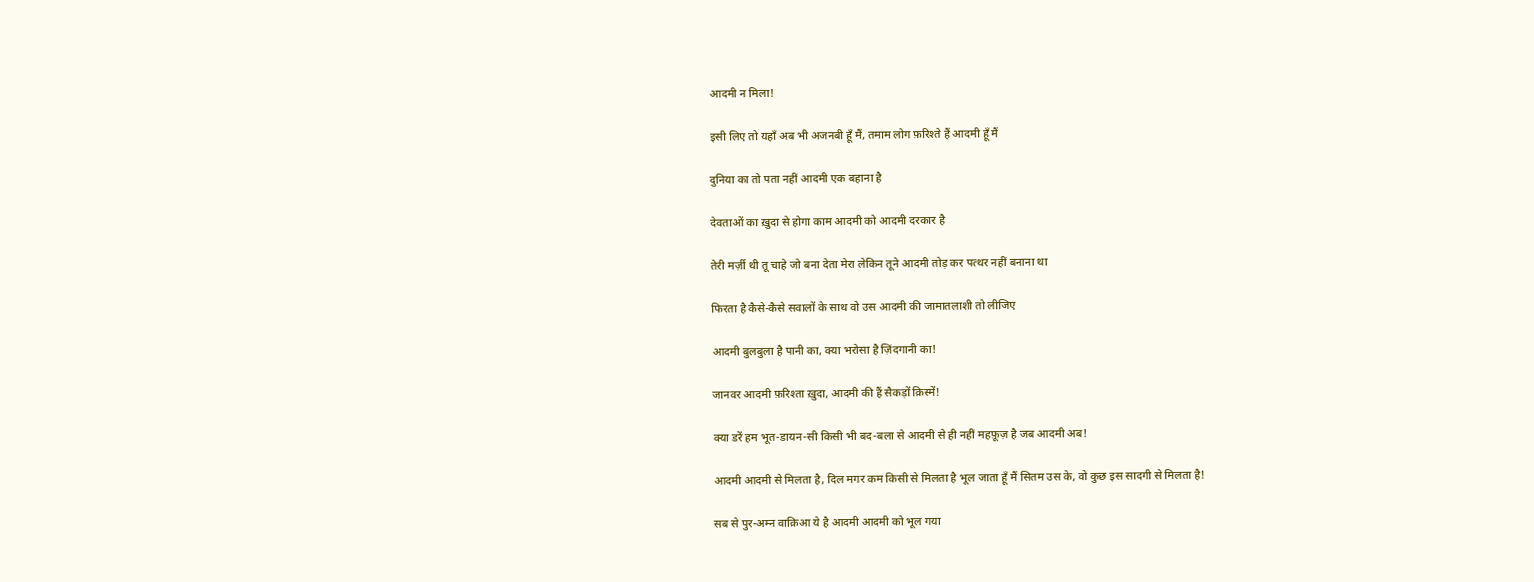आदमी न मिला!

इसी लिए तो यहाँ अब भी अजनबी हूँ मैं, तमाम लोग फ़रिश्ते हैं आदमी हूँ मैं

दुनिया का तो पता नहीं आदमी एक बहाना है

देवताओं का ख़ुदा से होगा काम आदमी को आदमी दरकार है

तेरी मर्ज़ी थी तू चाहे जो बना देता मेरा लेकिन तूने आदमी तोड़ कर पत्थर नहीं बनाना था

फिरता है कैसे-कैसे सवालों के साथ वो उस आदमी की जामातलाशी तो लीजिए

आदमी बुलबुला है पानी का, क्या भरोसा है ज़िंदगानी का!

जानवर आदमी फ़रिश्ता ख़ुदा, आदमी की हैं सैकड़ों क़िस्में!

क्या डरें हम भूत-डायन-सी किसी भी बद-बला से आदमी से ही नहीं महफ़ूज़ है जब आदमी अब!

आदमी आदमी से मिलता है, दिल मगर कम किसी से मिलता है भूल जाता हूँ मैं सितम उस के, वो कुछ इस सादगी से मिलता है!

सब से पुर-अम्न वाक़िआ ये है आदमी आदमी को भूल गया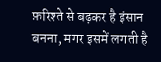फ़रिश्ते से बढ़कर है इंसान बनना, मगर इसमें लगती है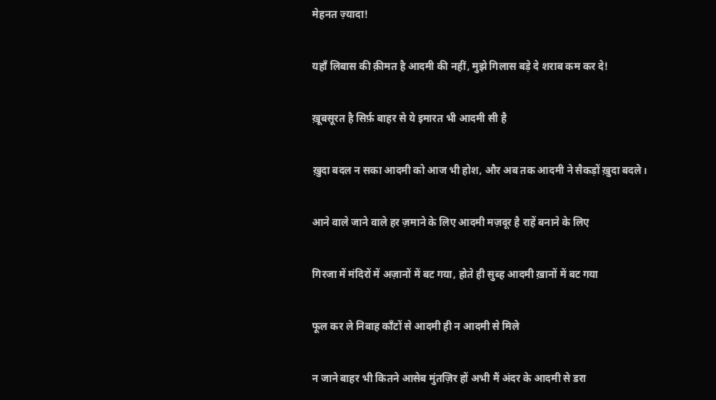मेहनत ज़्यादा!

यहाँ लिबास की क़ीमत है आदमी की नहीं, मुझे गिलास बड़े दे शराब कम कर दे!

ख़ूबसूरत है सिर्फ़ बाहर से ये इमारत भी आदमी सी है

ख़ुदा बदल न सका आदमी को आज भी होश, और अब तक आदमी ने सैकड़ों ख़ुदा बदले।

आने वाले जाने वाले हर ज़माने के लिए आदमी मज़दूर है राहें बनाने के लिए

गिरजा में मंदिरों में अज़ानों में बट गया, होते ही सुब्ह आदमी ख़ानों में बट गया

फूल कर ले निबाह काँटों से आदमी ही न आदमी से मिले

न जाने बाहर भी कितने आसेब मुंतज़िर हों अभी मैं अंदर के आदमी से डरा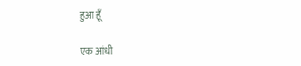हुआ हूँ

एक आंधी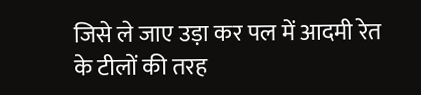जिसे ले जाए उड़ा कर पल में आदमी रेत के टीलों की तरह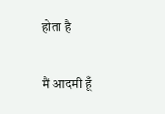होता है

मैं आदमी हूँ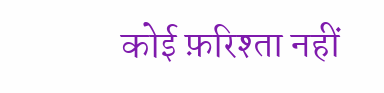कोई फ़रिश्ता नहीं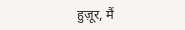हुज़ूर, मैं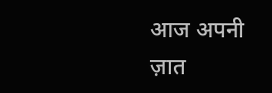आज अपनी ज़ात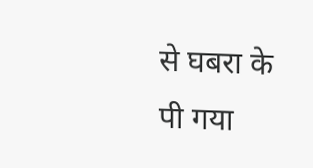से घबरा के पी गया